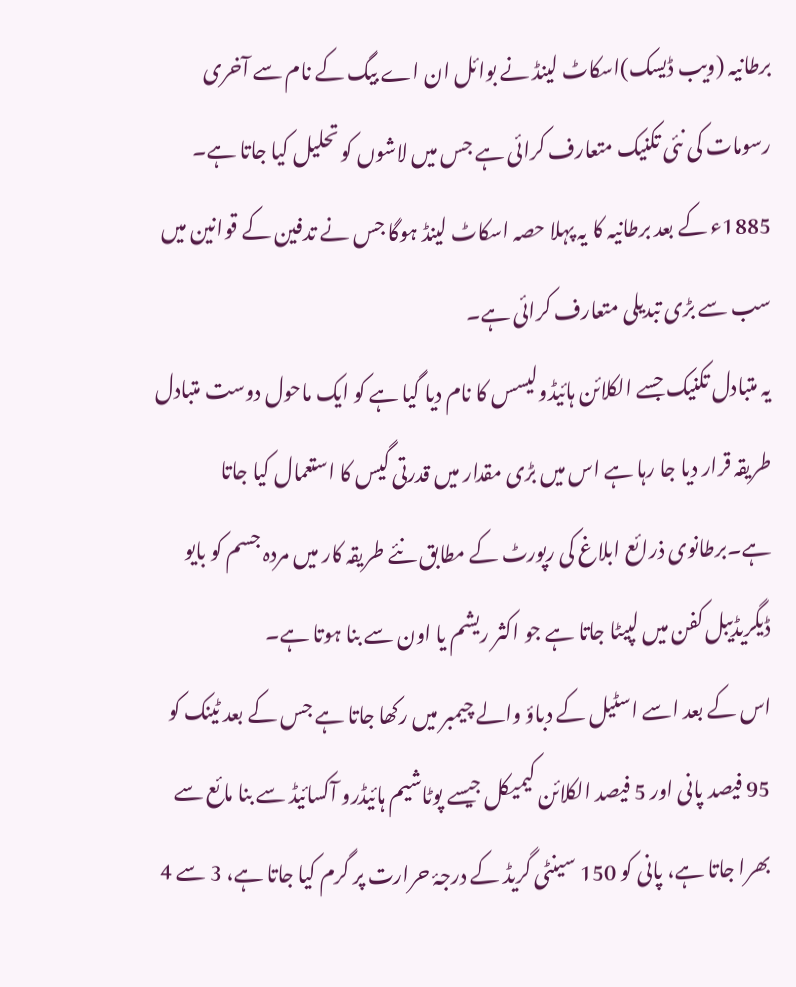برطانیہ (ویب ڈیسک)اسکاٹ لینڈ نے بوائل ان اے بیگ کے نام سے آخری رسومات کی نئی تکنیک متعارف کرائی ہے جس میں لاشوں کو تحلیل کیا جاتا ہے۔ 1885ء کے بعد برطانیہ کا یہ پہلا حصہ اسکاٹ لینڈ ہوگا جس نے تدفین کے قوانین میں سب سے بڑی تبدیلی متعارف کرائی ہے۔
یہ متبادل تکنیک جسے الکلائن ہائیڈولیسس کا نام دیا گیا ہے کو ایک ماحول دوست متبادل طریقہ قرار دیا جا رہا ہے اس میں بڑی مقدار میں قدرتی گیس کا استعمال کیا جاتا ہے۔برطانوی ذرائع ابلاغ کی رپورٹ کے مطابق نئے طریقہ کار میں مردہ جسم کو بایو ڈیگریڈیبل کفن میں لپیٹا جاتا ہے جو اکثر ریشم یا اون سے بنا ہوتا ہے۔
اس کے بعد اسے اسٹیل کے دباؤ والے چیمبر میں رکھا جاتا ہے جس کے بعد ٹینک کو 95 فیصد پانی اور 5 فیصد الکلائن کیمیکل جیسے پوٹاشیم ہائیڈرو آکسائیڈ سے بنا مائع سے بھرا جاتا ہے، پانی کو 150 سینٹی گریڈ کے درجۂ حرارت پر گرم کیا جاتا ہے، 3 سے 4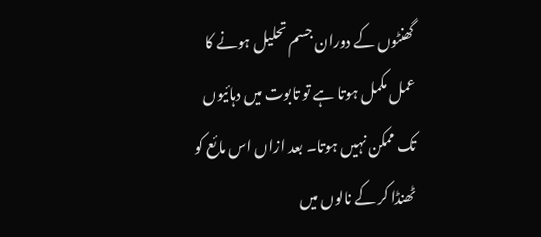گھنٹوں کے دوران جسم تحلیل ہونے کا عمل مکمل ہوتا ہے تو تابوت میں دہائیوں تک ممکن نہیں ہوتا۔ بعد ازاں اس مائع کو ٹھنڈا کر کے نالوں میں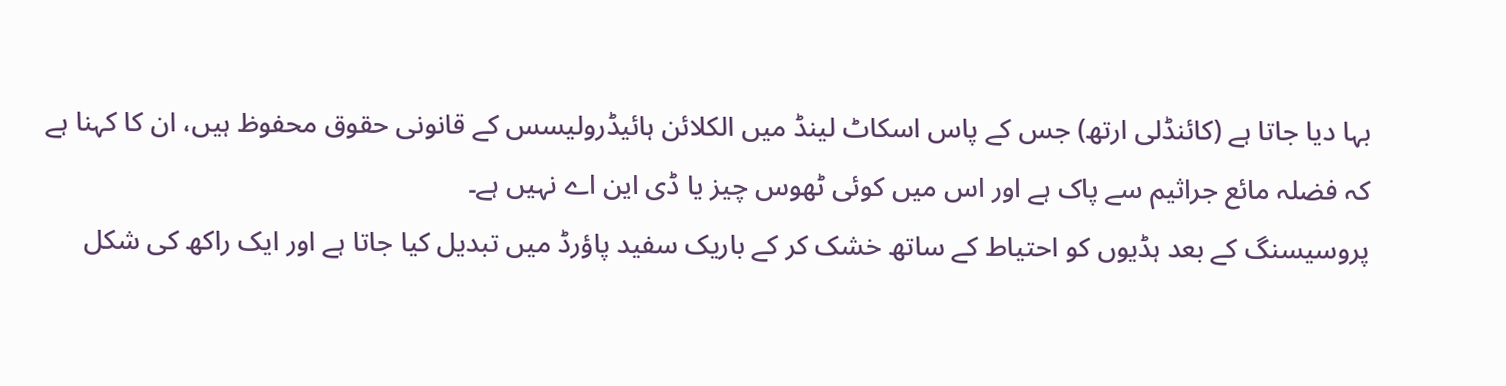بہا دیا جاتا ہے (کائنڈلی ارتھ) جس کے پاس اسکاٹ لینڈ میں الکلائن ہائیڈرولیسس کے قانونی حقوق محفوظ ہیں، ان کا کہنا ہے کہ فضلہ مائع جراثیم سے پاک ہے اور اس میں کوئی ٹھوس چیز یا ڈی این اے نہیں ہے۔
پروسیسنگ کے بعد ہڈیوں کو احتیاط کے ساتھ خشک کر کے باریک سفید پاؤرڈ میں تبدیل کیا جاتا ہے اور ایک راکھ کی شکل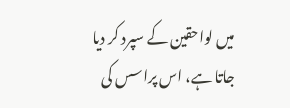میں لواحقین کے سپرد کر دیا جاتا ہے، اس پراسس کی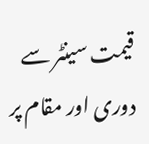قیمت سینٹر سے دوری اور مقام پر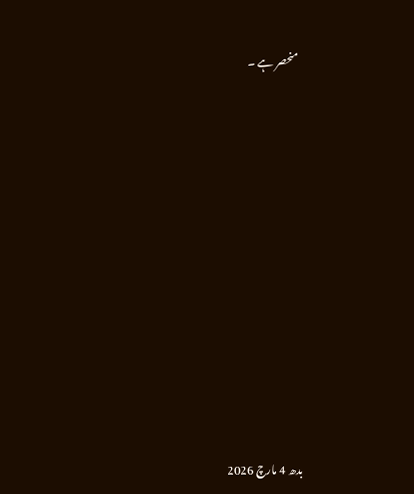منحصر ہے ۔












بدھ 4 مارچ 2026